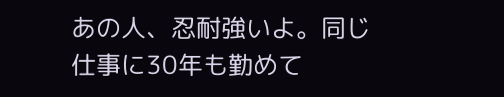あの人、忍耐強いよ。同じ仕事に30年も勤めて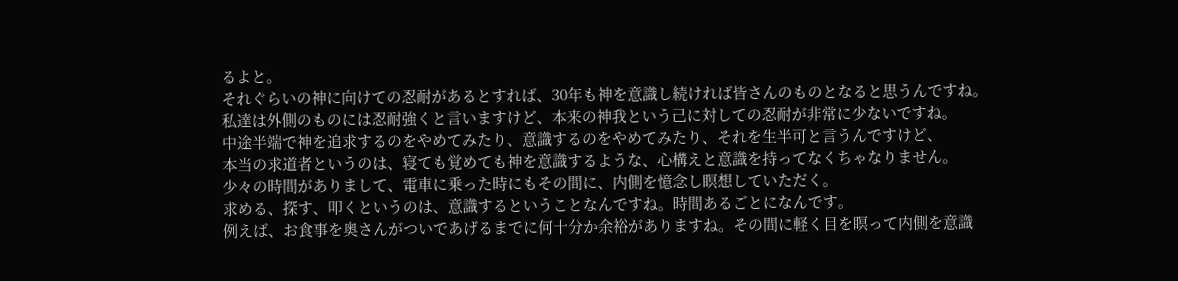るよと。
それぐらいの神に向けての忍耐があるとすれば、30年も神を意識し続ければ皆さんのものとなると思うんですね。
私達は外側のものには忍耐強くと言いますけど、本来の神我という己に対しての忍耐が非常に少ないですね。
中途半端で神を追求するのをやめてみたり、意識するのをやめてみたり、それを生半可と言うんですけど、
本当の求道者というのは、寝ても覚めても神を意識するような、心構えと意識を持ってなくちゃなりません。
少々の時間がありまして、電車に乗った時にもその間に、内側を憶念し瞑想していただく。
求める、探す、叩くというのは、意識するということなんですね。時間あるごとになんです。
例えば、お食事を奥さんがついであげるまでに何十分か余裕がありますね。その間に軽く目を瞑って内側を意識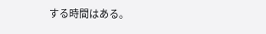する時間はある。